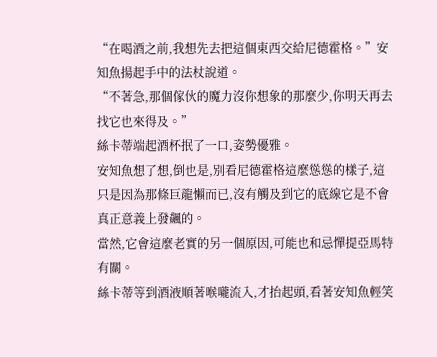“在喝酒之前,我想先去把這個東西交給尼德霍格。”安知魚揚起手中的法杖說道。
“不著急,那個傢伙的魔力沒你想象的那麼少,你明天再去找它也來得及。”
絲卡蒂端起酒杯抿了一口,姿勢優雅。
安知魚想了想,倒也是,別看尼德霍格這麼慫慫的樣子,這只是因為那條巨龍懶而已,沒有觸及到它的底線它是不會真正意義上發飆的。
當然,它會這麼老實的另一個原因,可能也和忌憚提亞馬特有關。
絲卡蒂等到酒液順著喉嚨流入,才抬起頭,看著安知魚輕笑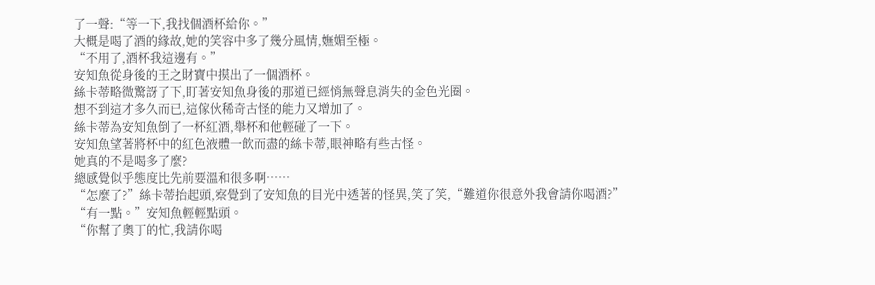了一聲:“等一下,我找個酒杯給你。”
大概是喝了酒的緣故,她的笑容中多了幾分風情,嫵媚至極。
“不用了,酒杯我這邊有。”
安知魚從身後的王之財寶中摸出了一個酒杯。
絲卡蒂略微驚訝了下,盯著安知魚身後的那道已經悄無聲息消失的金色光圈。
想不到這才多久而已,這傢伙稀奇古怪的能力又增加了。
絲卡蒂為安知魚倒了一杯紅酒,舉杯和他輕碰了一下。
安知魚望著將杯中的紅色液體一飲而盡的絲卡蒂,眼神略有些古怪。
她真的不是喝多了麼?
總感覺似乎態度比先前要溫和很多啊……
“怎麼了?”絲卡蒂抬起頭,察覺到了安知魚的目光中透著的怪異,笑了笑,“難道你很意外我會請你喝酒?”
“有一點。”安知魚輕輕點頭。
“你幫了奧丁的忙,我請你喝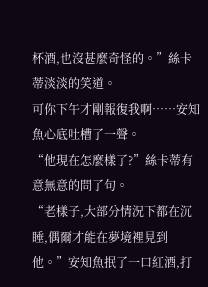杯酒,也沒甚麼奇怪的。”絲卡蒂淡淡的笑道。
可你下午才剛報復我啊……安知魚心底吐槽了一聲。
“他現在怎麼樣了?”絲卡蒂有意無意的問了句。
“老樣子,大部分情況下都在沉睡,偶爾才能在夢境裡見到他。”安知魚抿了一口紅酒,打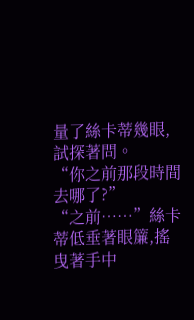量了絲卡蒂幾眼,試探著問。
“你之前那段時間去哪了?”
“之前……”絲卡蒂低垂著眼簾,搖曳著手中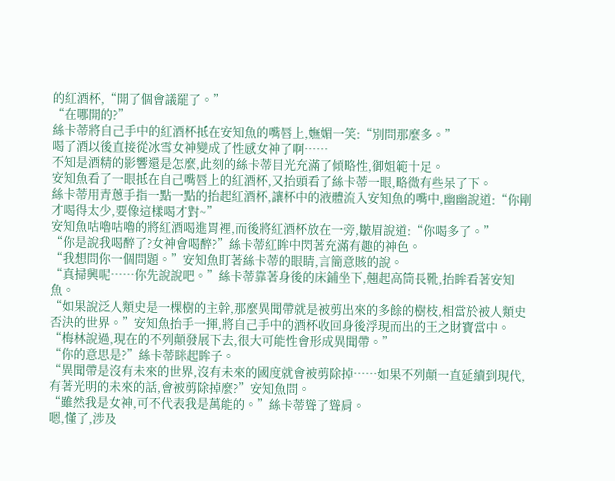的紅酒杯,“開了個會議罷了。”
“在哪開的?”
絲卡蒂將自己手中的紅酒杯抵在安知魚的嘴唇上,嫵媚一笑:“別問那麼多。”
喝了酒以後直接從冰雪女神變成了性感女神了啊……
不知是酒精的影響還是怎麼,此刻的絲卡蒂目光充滿了傾略性,御姐範十足。
安知魚看了一眼抵在自己嘴唇上的紅酒杯,又抬頭看了絲卡蒂一眼,略微有些呆了下。
絲卡蒂用青蔥手指一點一點的抬起紅酒杯,讓杯中的液體流入安知魚的嘴中,幽幽說道:“你剛才喝得太少,要像這樣喝才對~”
安知魚咕嚕咕嚕的將紅酒喝進胃裡,而後將紅酒杯放在一旁,皺眉說道:“你喝多了。”
“你是說我喝醉了?女神會喝醉?”絲卡蒂紅眸中閃著充滿有趣的神色。
“我想問你一個問題。”安知魚盯著絲卡蒂的眼睛,言簡意賅的說。
“真掃興呢……你先說說吧。”絲卡蒂靠著身後的床鋪坐下,翹起高筒長靴,抬眸看著安知魚。
“如果說泛人類史是一棵樹的主幹,那麼異聞帶就是被剪出來的多餘的樹枝,相當於被人類史否決的世界。”安知魚抬手一揮,將自己手中的酒杯收回身後浮現而出的王之財寶當中。
“梅林說過,現在的不列顛發展下去,很大可能性會形成異聞帶。”
“你的意思是?”絲卡蒂眯起眸子。
“異聞帶是沒有未來的世界,沒有未來的國度就會被剪除掉……如果不列顛一直延續到現代,有著光明的未來的話,會被剪除掉麼?”安知魚問。
“雖然我是女神,可不代表我是萬能的。”絲卡蒂聳了聳肩。
嗯,懂了,涉及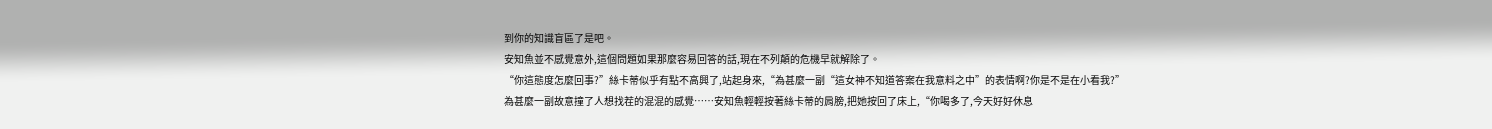到你的知識盲區了是吧。
安知魚並不感覺意外,這個問題如果那麼容易回答的話,現在不列顛的危機早就解除了。
“你這態度怎麼回事?”絲卡蒂似乎有點不高興了,站起身來,“為甚麼一副“這女神不知道答案在我意料之中”的表情啊?你是不是在小看我?”
為甚麼一副故意撞了人想找茬的混混的感覺……安知魚輕輕按著絲卡蒂的肩膀,把她按回了床上,“你喝多了,今天好好休息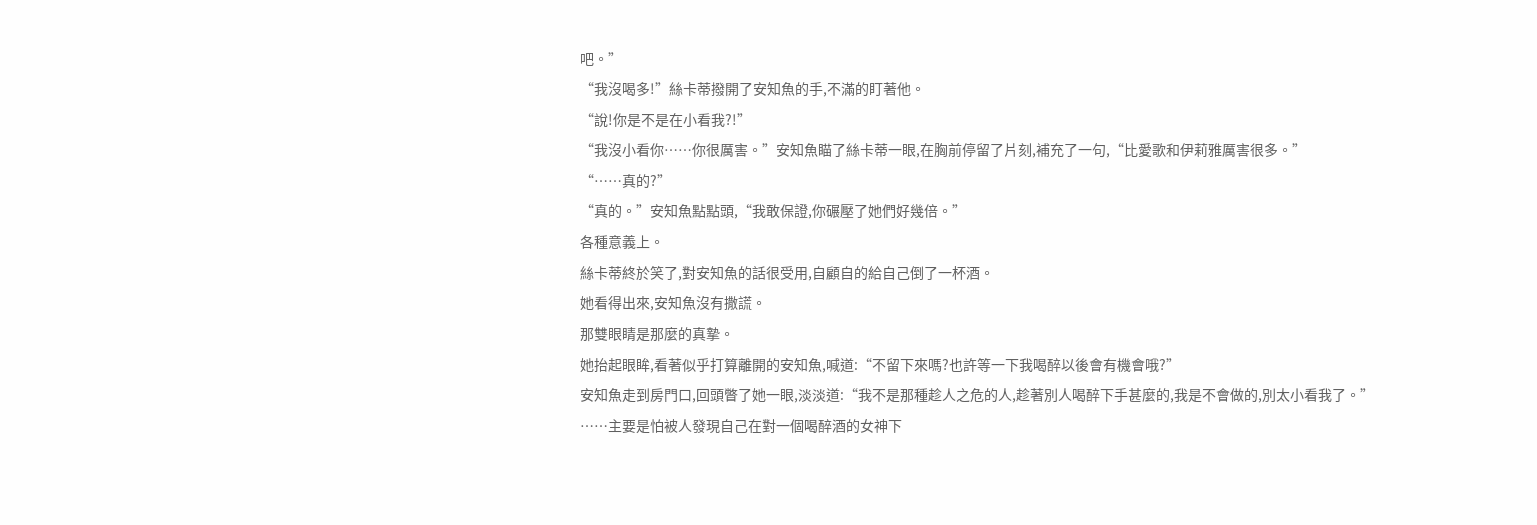吧。”
“我沒喝多!”絲卡蒂撥開了安知魚的手,不滿的盯著他。
“說!你是不是在小看我?!”
“我沒小看你……你很厲害。”安知魚瞄了絲卡蒂一眼,在胸前停留了片刻,補充了一句,“比愛歌和伊莉雅厲害很多。”
“……真的?”
“真的。”安知魚點點頭,“我敢保證,你碾壓了她們好幾倍。”
各種意義上。
絲卡蒂終於笑了,對安知魚的話很受用,自顧自的給自己倒了一杯酒。
她看得出來,安知魚沒有撒謊。
那雙眼睛是那麼的真摯。
她抬起眼眸,看著似乎打算離開的安知魚,喊道:“不留下來嗎?也許等一下我喝醉以後會有機會哦?”
安知魚走到房門口,回頭瞥了她一眼,淡淡道:“我不是那種趁人之危的人,趁著別人喝醉下手甚麼的,我是不會做的,別太小看我了。”
……主要是怕被人發現自己在對一個喝醉酒的女神下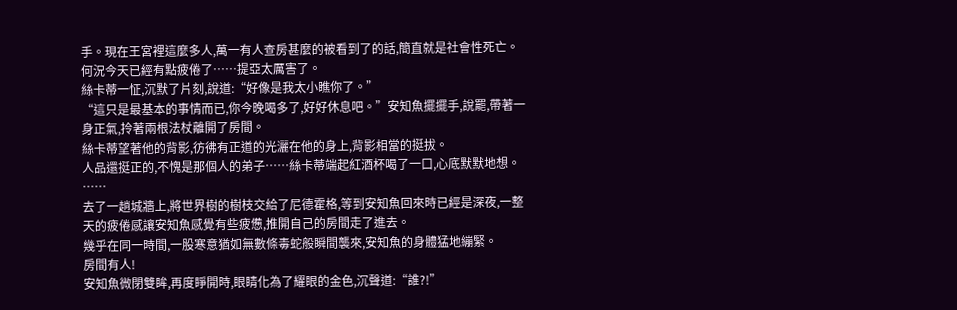手。現在王宮裡這麼多人,萬一有人查房甚麼的被看到了的話,簡直就是社會性死亡。
何況今天已經有點疲倦了……提亞太厲害了。
絲卡蒂一怔,沉默了片刻,說道:“好像是我太小瞧你了。”
“這只是最基本的事情而已,你今晚喝多了,好好休息吧。”安知魚擺擺手,說罷,帶著一身正氣,拎著兩根法杖離開了房間。
絲卡蒂望著他的背影,彷彿有正道的光灑在他的身上,背影相當的挺拔。
人品還挺正的,不愧是那個人的弟子……絲卡蒂端起紅酒杯喝了一口,心底默默地想。
……
去了一趟城牆上,將世界樹的樹枝交給了尼德霍格,等到安知魚回來時已經是深夜,一整天的疲倦感讓安知魚感覺有些疲憊,推開自己的房間走了進去。
幾乎在同一時間,一股寒意猶如無數條毒蛇般瞬間襲來,安知魚的身體猛地繃緊。
房間有人!
安知魚微閉雙眸,再度睜開時,眼睛化為了耀眼的金色,沉聲道:“誰?!”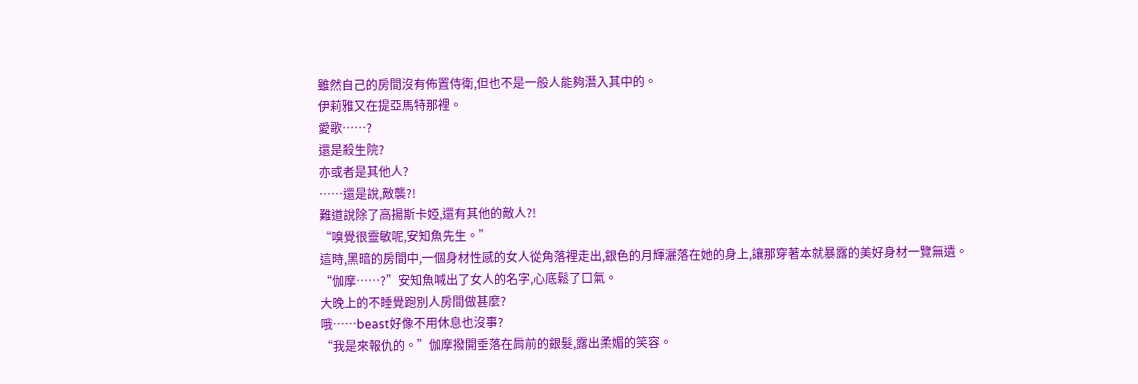雖然自己的房間沒有佈置侍衛,但也不是一般人能夠潛入其中的。
伊莉雅又在提亞馬特那裡。
愛歌……?
還是殺生院?
亦或者是其他人?
……還是說,敵襲?!
難道說除了高揚斯卡婭,還有其他的敵人?!
“嗅覺很靈敏呢,安知魚先生。”
這時,黑暗的房間中,一個身材性感的女人從角落裡走出,銀色的月輝灑落在她的身上,讓那穿著本就暴露的美好身材一覽無遺。
“伽摩……?”安知魚喊出了女人的名字,心底鬆了口氣。
大晚上的不睡覺跑別人房間做甚麼?
哦……beast好像不用休息也沒事?
“我是來報仇的。”伽摩撥開垂落在肩前的銀髮,露出柔媚的笑容。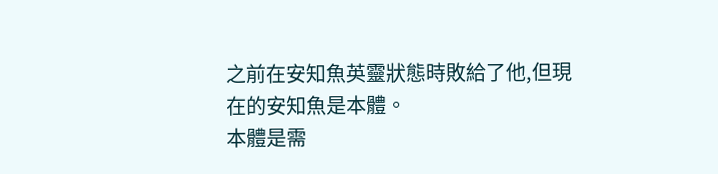之前在安知魚英靈狀態時敗給了他,但現在的安知魚是本體。
本體是需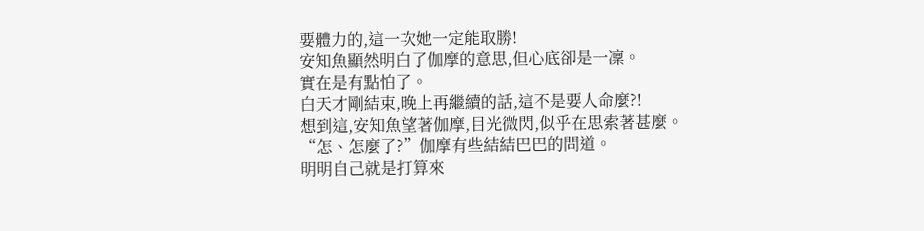要體力的,這一次她一定能取勝!
安知魚顯然明白了伽摩的意思,但心底卻是一凜。
實在是有點怕了。
白天才剛結束,晚上再繼續的話,這不是要人命麼?!
想到這,安知魚望著伽摩,目光微閃,似乎在思索著甚麼。
“怎、怎麼了?”伽摩有些結結巴巴的問道。
明明自己就是打算來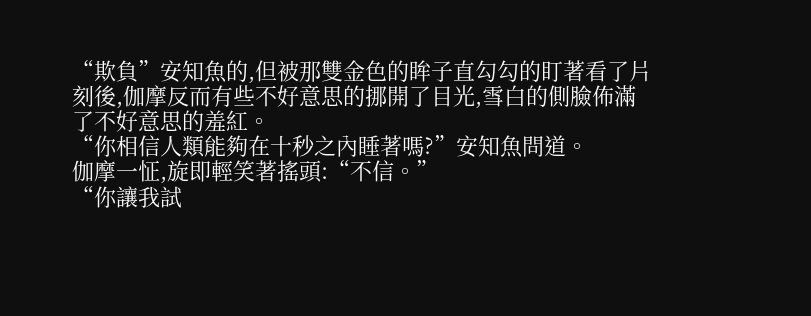“欺負”安知魚的,但被那雙金色的眸子直勾勾的盯著看了片刻後,伽摩反而有些不好意思的挪開了目光,雪白的側臉佈滿了不好意思的羞紅。
“你相信人類能夠在十秒之內睡著嗎?”安知魚問道。
伽摩一怔,旋即輕笑著搖頭:“不信。”
“你讓我試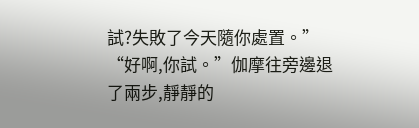試?失敗了今天隨你處置。”
“好啊,你試。”伽摩往旁邊退了兩步,靜靜的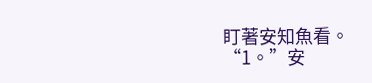盯著安知魚看。
“1。”安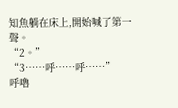知魚躺在床上,開始喊了第一聲。
“2。”
“3……呼……呼……”
呼嚕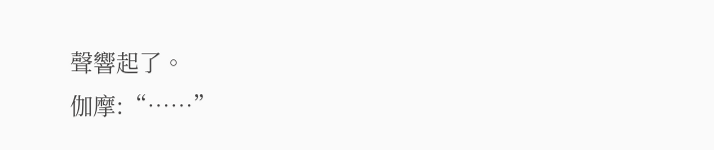聲響起了。
伽摩:“……”